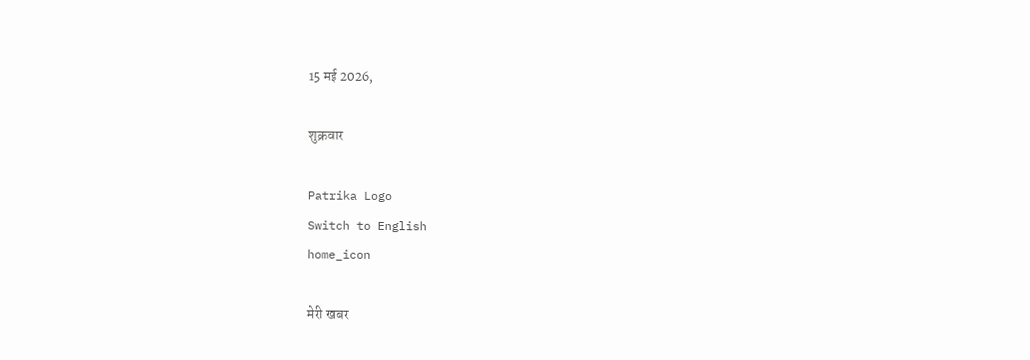15 मई 2026,

शुक्रवार

Patrika Logo
Switch to English
home_icon

मेरी खबर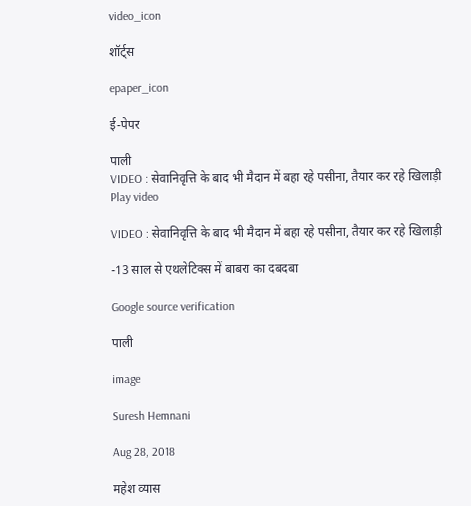video_icon

शॉर्ट्स

epaper_icon

ई-पेपर

पाली
VIDEO : सेवानिवृत्ति के बाद भी मैदान में बहा रहे पसीना, तैयार कर रहे खिलाड़ी
Play video

VIDEO : सेवानिवृत्ति के बाद भी मैदान में बहा रहे पसीना, तैयार कर रहे खिलाड़ी

-13 साल से एथलेटिक्स में बाबरा का दबदबा

Google source verification

पाली

image

Suresh Hemnani

Aug 28, 2018

महेश व्यास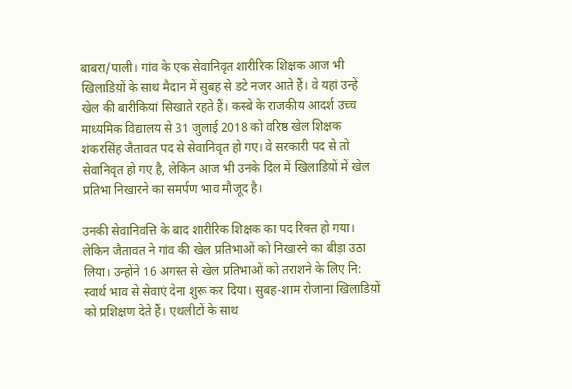बाबरा/पाली। गांव के एक सेवानिवृत शारीरिक शिक्षक आज भी खिलाडिय़ों के साथ मैदान में सुबह से डटे नजर आते हैं। वे यहां उन्हें खेल की बारीकियां सिखाते रहते हैं। कस्बे के राजकीय आदर्श उच्च माध्यमिक विद्यालय से 31 जुलाई 2018 को वरिष्ठ खेल शिक्षक शंकरसिंह जैतावत पद से सेवानिवृत हो गए। वे सरकारी पद से तो सेवानिवृत हो गए है, लेकिन आज भी उनके दिल में खिलाडिय़ों में खेल प्रतिभा निखारने का समर्पण भाव मौजूद है।

उनकी सेवानिवत्ति के बाद शारीरिक शिक्षक का पद रिक्त हो गया। लेकिन जैतावत ने गांव की खेल प्रतिभाओं को निखारने का बीड़ा उठा लिया। उन्होंने 16 अगस्त से खेल प्रतिभाओं को तराशने के लिए नि: स्वार्थ भाव से सेवाएं देना शुरू कर दिया। सुबह-शाम रोजाना खिलाडिय़ों को प्रशिक्षण देते हैं। एथलीटों के साथ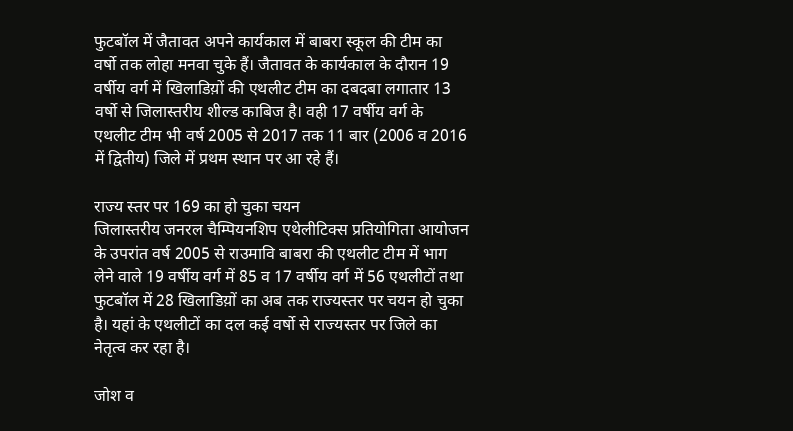फुटबॉल में जैतावत अपने कार्यकाल में बाबरा स्कूल की टीम का वर्षो तक लोहा मनवा चुके हैं। जैतावत के कार्यकाल के दौरान 19 वर्षीय वर्ग में खिलाडिय़ों की एथलीट टीम का दबदबा लगातार 13 वर्षो से जिलास्तरीय शील्ड काबिज है। वही 17 वर्षीय वर्ग के एथलीट टीम भी वर्ष 2005 से 2017 तक 11 बार (2006 व 2016 में द्वितीय) जिले में प्रथम स्थान पर आ रहे हैं।

राज्य स्तर पर 169 का हो चुका चयन
जिलास्तरीय जनरल चैम्पियनशिप एथेलीटिक्स प्रतियोगिता आयोजन के उपरांत वर्ष 2005 से राउमावि बाबरा की एथलीट टीम में भाग लेने वाले 19 वर्षीय वर्ग में 85 व 17 वर्षीय वर्ग में 56 एथलीटों तथा फुटबॉल में 28 खिलाडिय़ों का अब तक राज्यस्तर पर चयन हो चुका है। यहां के एथलीटों का दल कई वर्षो से राज्यस्तर पर जिले का नेतृत्व कर रहा है।

जोश व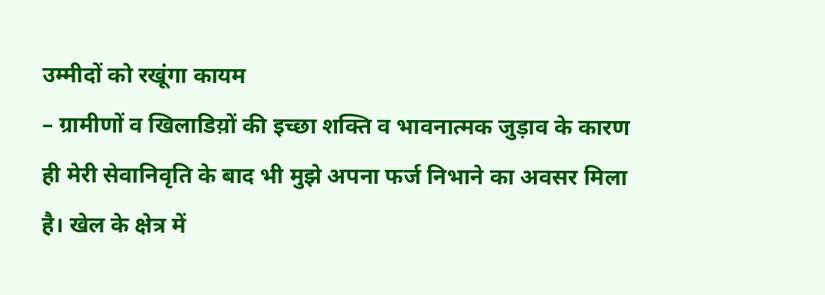उम्मीदों को रखूंगा कायम
– ग्रामीणों व खिलाडिय़ों की इच्छा शक्ति व भावनात्मक जुड़ाव के कारण ही मेरी सेवानिवृति के बाद भी मुझे अपना फर्ज निभाने का अवसर मिला है। खेल के क्षेत्र में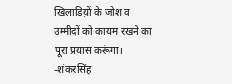खिलाडिय़ों के जोश व उम्मीदों को कायम रखने का पूरा प्रयास करूंगा। -शंकरसिंह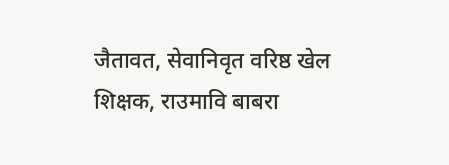जैतावत, सेवानिवृत वरिष्ठ खेल शिक्षक, राउमावि बाबरा